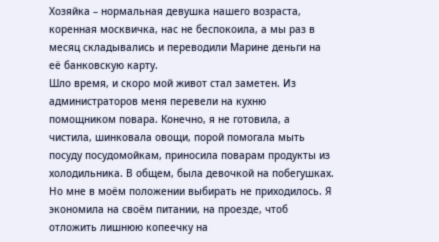Хозяйка – нормальная девушка нашего возраста, коренная москвичка, нас не беспокоила, а мы раз в месяц складывались и переводили Марине деньги на её банковскую карту.
Шло время, и скоро мой живот стал заметен. Из администраторов меня перевели на кухню помощником повара. Конечно, я не готовила, а чистила, шинковала овощи, порой помогала мыть посуду посудомойкам, приносила поварам продукты из холодильника. В общем, была девочкой на побегушках.
Но мне в моём положении выбирать не приходилось. Я экономила на своём питании, на проезде, чтоб отложить лишнюю копеечку на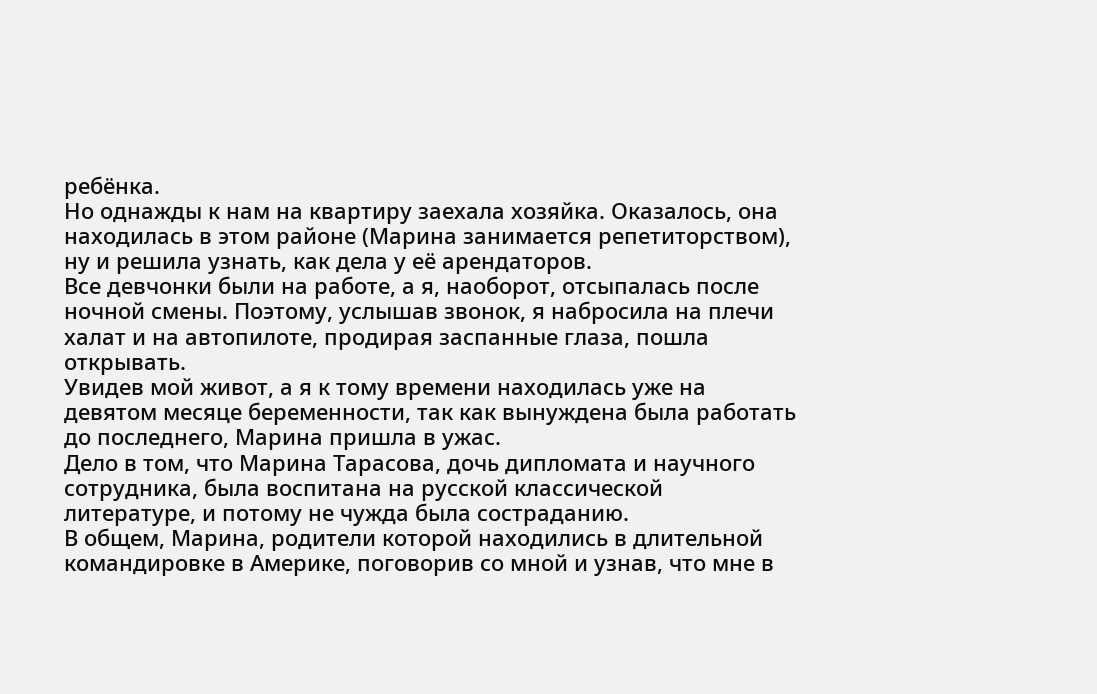ребёнка.
Но однажды к нам на квартиру заехала хозяйка. Оказалось, она находилась в этом районе (Марина занимается репетиторством), ну и решила узнать, как дела у её арендаторов.
Все девчонки были на работе, а я, наоборот, отсыпалась после ночной смены. Поэтому, услышав звонок, я набросила на плечи халат и на автопилоте, продирая заспанные глаза, пошла открывать.
Увидев мой живот, а я к тому времени находилась уже на девятом месяце беременности, так как вынуждена была работать до последнего, Марина пришла в ужас.
Дело в том, что Марина Тарасова, дочь дипломата и научного сотрудника, была воспитана на русской классической литературе, и потому не чужда была состраданию.
В общем, Марина, родители которой находились в длительной командировке в Америке, поговорив со мной и узнав, что мне в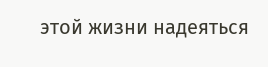этой жизни надеяться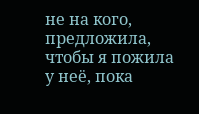не на кого, предложила, чтобы я пожила у неё, пока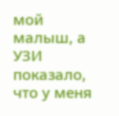мой малыш, а УЗИ показало, что у меня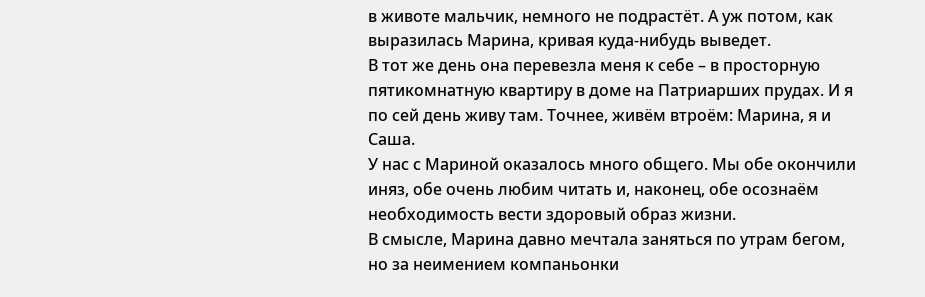в животе мальчик, немного не подрастёт. А уж потом, как выразилась Марина, кривая куда-нибудь выведет.
В тот же день она перевезла меня к себе – в просторную пятикомнатную квартиру в доме на Патриарших прудах. И я по сей день живу там. Точнее, живём втроём: Марина, я и Саша.
У нас с Мариной оказалось много общего. Мы обе окончили иняз, обе очень любим читать и, наконец, обе осознаём необходимость вести здоровый образ жизни.
В смысле, Марина давно мечтала заняться по утрам бегом, но за неимением компаньонки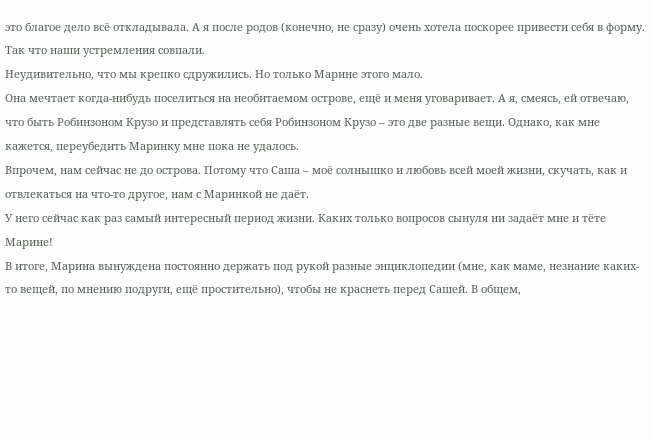это благое дело всё откладывала. А я после родов (конечно, не сразу) очень хотела поскорее привести себя в форму. Так что наши устремления совпали.
Неудивительно, что мы крепко сдружились. Но только Марине этого мало.
Она мечтает когда-нибудь поселиться на необитаемом острове, ещё и меня уговаривает. А я, смеясь, ей отвечаю, что быть Робинзоном Крузо и представлять себя Робинзоном Крузо – это две разные вещи. Однако, как мне кажется, переубедить Маринку мне пока не удалось.
Впрочем, нам сейчас не до острова. Потому что Саша – моё солнышко и любовь всей моей жизни, скучать, как и отвлекаться на что-то другое, нам с Маринкой не даёт.
У него сейчас как раз самый интересный период жизни. Каких только вопросов сынуля ни задаёт мне и тёте Марине!
В итоге, Марина вынуждена постоянно держать под рукой разные энциклопедии (мне, как маме, незнание каких-то вещей, по мнению подруги, ещё простительно), чтобы не краснеть перед Сашей. В общем,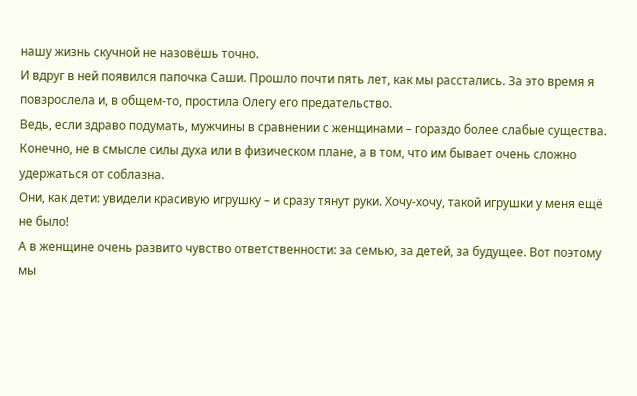нашу жизнь скучной не назовёшь точно.
И вдруг в ней появился папочка Саши. Прошло почти пять лет, как мы расстались. За это время я повзрослела и, в общем-то, простила Олегу его предательство.
Ведь, если здраво подумать, мужчины в сравнении с женщинами – гораздо более слабые существа. Конечно, не в смысле силы духа или в физическом плане, а в том, что им бывает очень сложно удержаться от соблазна.
Они, как дети: увидели красивую игрушку – и сразу тянут руки. Хочу-хочу, такой игрушки у меня ещё не было!
А в женщине очень развито чувство ответственности: за семью, за детей, за будущее. Вот поэтому мы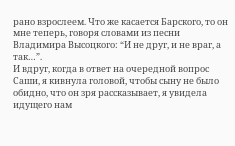рано взрослеем. Что же касается Барского, то он мне теперь, говоря словами из песни Владимира Высоцкого: “И не друг, и не враг, а так…”.
И вдруг, когда в ответ на очередной вопрос Саши, я кивнула головой, чтобы сыну не было обидно, что он зря рассказывает, я увидела идущего нам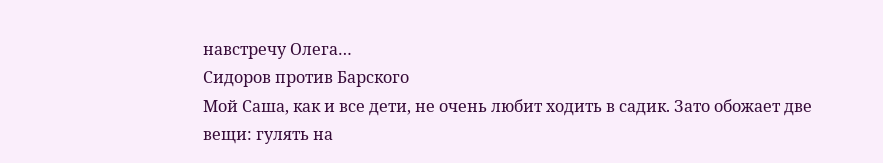навстречу Олега…
Сидоров против Барского
Мой Саша, как и все дети, не очень любит ходить в садик. Зато обожает две вещи: гулять на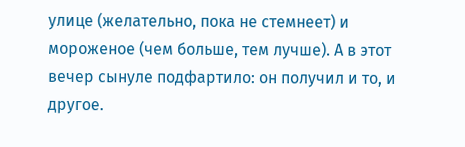улице (желательно, пока не стемнеет) и мороженое (чем больше, тем лучше). А в этот вечер сынуле подфартило: он получил и то, и другое.